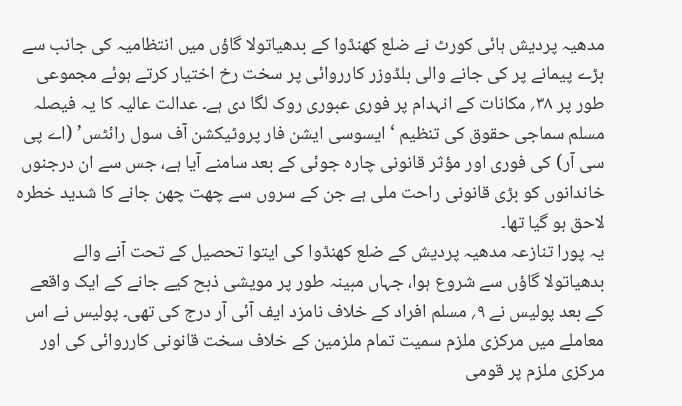مدھیہ پردیش ہائی کورٹ نے ضلع کھنڈوا کے بدھیاتولا گاؤں میں انتظامیہ کی جانب سے بڑے پیمانے پر کی جانے والی بلڈوزر کارروائی پر سخت رخ اختیار کرتے ہوئے مجموعی طور پر ۳۸؍ مکانات کے انہدام پر فوری عبوری روک لگا دی ہے۔ عدالت عالیہ کا یہ فیصلہ مسلم سماجی حقوق کی تنظیم ‘ایسوسی ایشن فار پروٹیکشن آف سول رائٹس’ (اے پی سی آر) کی فوری اور مؤثر قانونی چارہ جوئی کے بعد سامنے آیا ہے، جس سے ان درجنوں خاندانوں کو بڑی قانونی راحت ملی ہے جن کے سروں سے چھت چھن جانے کا شدید خطرہ لاحق ہو گیا تھا۔
یہ پورا تنازعہ مدھیہ پردیش کے ضلع کھنڈوا کی ایتوا تحصیل کے تحت آنے والے بدھیاتولا گاؤں سے شروع ہوا، جہاں مبینہ طور پر مویشی ذبح کیے جانے کے ایک واقعے کے بعد پولیس نے ۹؍ مسلم افراد کے خلاف نامزد ایف آئی آر درج کی تھی۔ پولیس نے اس معاملے میں مرکزی ملزم سمیت تمام ملزمین کے خلاف سخت قانونی کارروائی کی اور مرکزی ملزم پر قومی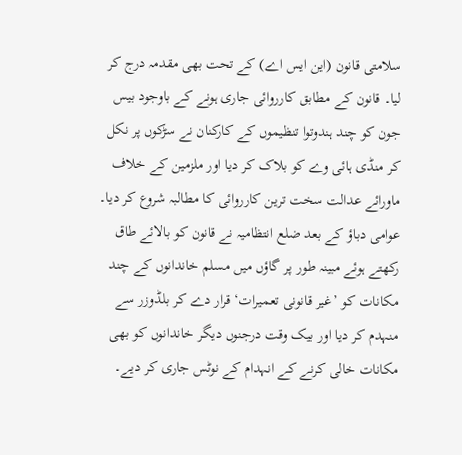سلامتی قانون (این ایس اے) کے تحت بھی مقدمہ درج کر لیا۔ قانون کے مطابق کارروائی جاری ہونے کے باوجود بیس جون کو چند ہندوتوا تنظیموں کے کارکنان نے سڑکوں پر نکل کر منڈی ہائی وے کو بلاک کر دیا اور ملزمین کے خلاف ماورائے عدالت سخت ترین کارروائی کا مطالبہ شروع کر دیا۔
عوامی دباؤ کے بعد ضلع انتظامیہ نے قانون کو بالائے طاق رکھتے ہوئے مبینہ طور پر گاؤں میں مسلم خاندانوں کے چند مکانات کو ’غیر قانونی تعمیرات‘ قرار دے کر بلڈوزر سے منہدم کر دیا اور بیک وقت درجنوں دیگر خاندانوں کو بھی مکانات خالی کرنے کے انہدام کے نوٹس جاری کر دیے۔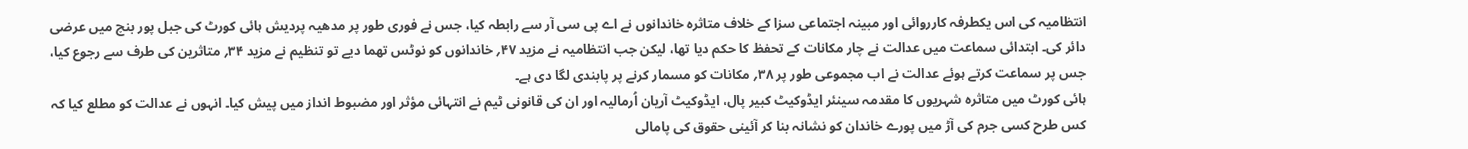انتظامیہ کی اس یکطرفہ کارروائی اور مبینہ اجتماعی سزا کے خلاف متاثرہ خاندانوں نے اے پی سی آر سے رابطہ کیا، جس نے فوری طور پر مدھیہ پردیش ہائی کورٹ کی جبل پور بنچ میں عرضی دائر کی۔ ابتدائی سماعت میں عدالت نے چار مکانات کے تحفظ کا حکم دیا تھا، لیکن جب انتظامیہ نے مزید ۴۷؍ خاندانوں کو نوٹس تھما دیے تو تنظیم نے مزید ۳۴؍ متاثرین کی طرف سے رجوع کیا، جس پر سماعت کرتے ہوئے عدالت نے اب مجموعی طور پر ۳۸؍ مکانات کو مسمار کرنے پر پابندی لگا دی ہے۔
ہائی کورٹ میں متاثرہ شہریوں کا مقدمہ سینئر ایڈوکیٹ کبیر پال، ایڈوکیٹ آریان اُرمالیہ اور ان کی قانونی ٹیم نے انتہائی مؤثر اور مضبوط انداز میں پیش کیا۔ انہوں نے عدالت کو مطلع کیا کہ کس طرح کسی جرم کی آڑ میں پورے خاندان کو نشانہ بنا کر آئینی حقوق کی پامالی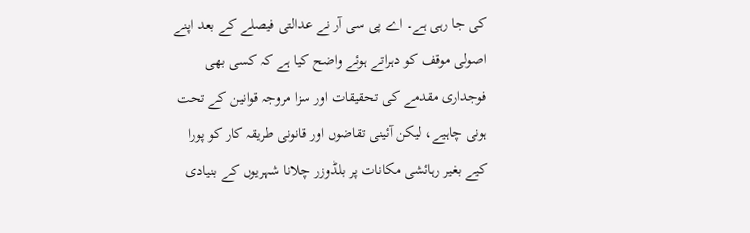کی جا رہی ہے۔ اے پی سی آر نے عدالتی فیصلے کے بعد اپنے اصولی موقف کو دہراتے ہوئے واضح کیا ہے کہ کسی بھی فوجداری مقدمے کی تحقیقات اور سزا مروجہ قوانین کے تحت ہونی چاہیے، لیکن آئینی تقاضوں اور قانونی طریقہ کار کو پورا کیے بغیر رہائشی مکانات پر بلڈوزر چلانا شہریوں کے بنیادی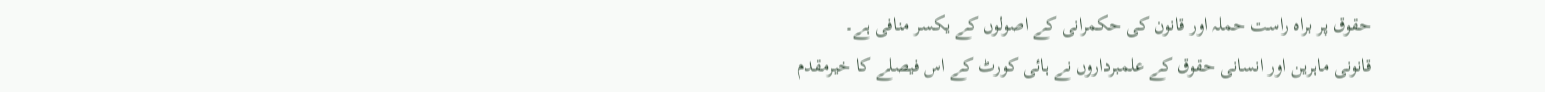حقوق پر براہ راست حملہ اور قانون کی حکمرانی کے اصولوں کے یکسر منافی ہے۔
قانونی ماہرین اور انسانی حقوق کے علمبرداروں نے ہائی کورٹ کے اس فیصلے کا خیرمقدم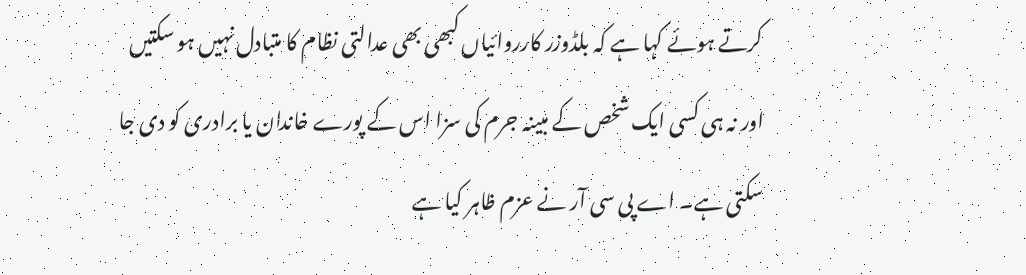کرتے ہوئے کہا ہے کہ بلڈوزر کارروائیاں کبھی بھی عدالتی نظام کا متبادل نہیں ہو سکتیں اور نہ ہی کسی ایک شخص کے مبینہ جرم کی سزا اس کے پورے خاندان یا برادری کو دی جا سکتی ہے۔ اے پی سی آر نے عزم ظاہر کیا ہے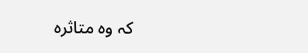کہ وہ متاثرہ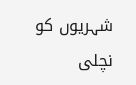شہریوں کو نچلی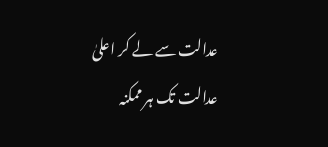عدالت سے لے کر اعلیٰ عدالت تک ہر ممکنہ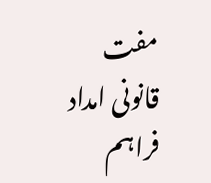مفت قانونی امداد فراہم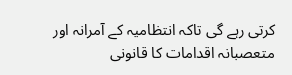کرتی رہے گی تاکہ انتظامیہ کے آمرانہ اور متعصبانہ اقدامات کا قانونی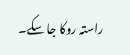راستہ روکا جا سکے۔